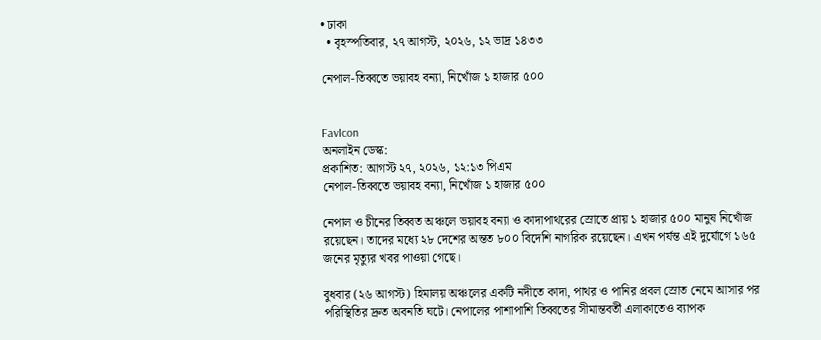• ঢাকা
  • বৃহস্পতিবার, ২৭ আগস্ট, ২০২৬, ১২ ভাদ্র ১৪৩৩

নেপাল-তিব্বতে ভয়াবহ বন্যা, নিখোঁজ ১ হাজার ৫০০


FavIcon
অনলাইন ডেস্ক:
প্রকাশিত: আগস্ট ২৭, ২০২৬, ১২:১৩ পিএম
নেপাল-তিব্বতে ভয়াবহ বন্যা, নিখোঁজ ১ হাজার ৫০০

নেপাল ও চীনের তিব্বত অঞ্চলে ভয়াবহ বন্যা ও কাদাপাথরের স্রোতে প্রায় ১ হাজার ৫০০ মানুষ নিখোঁজ রয়েছেন। তাদের মধ্যে ২৮ দেশের অন্তত ৮০০ বিদেশি নাগরিক রয়েছেন। এখন পর্যন্ত এই দুর্যোগে ১৬৫ জনের মৃত্যুর খবর পাওয়া গেছে।

বুধবার (২৬ আগস্ট) হিমালয় অঞ্চলের একটি নদীতে কাদা, পাথর ও পানির প্রবল স্রোত নেমে আসার পর পরিস্থিতির দ্রুত অবনতি ঘটে। নেপালের পাশাপাশি তিব্বতের সীমান্তবর্তী এলাকাতেও ব্যাপক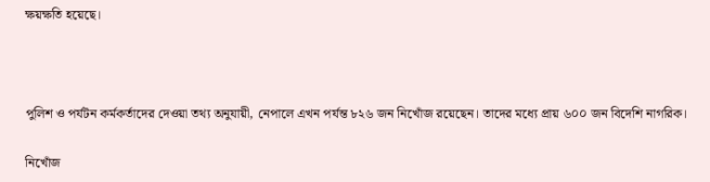ক্ষয়ক্ষতি হয়েছে।



পুলিশ ও পর্যটন কর্মকর্তাদের দেওয়া তথ্য অনুযায়ী, নেপালে এখন পর্যন্ত ৮২৬ জন নিখোঁজ রয়েছেন। তাদের মধ্যে প্রায় ৬০০ জন বিদেশি নাগরিক।

নিখোঁজ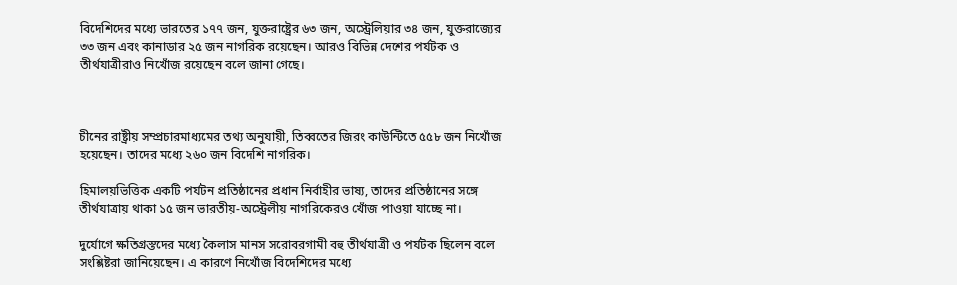বিদেশিদের মধ্যে ভারতের ১৭৭ জন, যুক্তরাষ্ট্রের ৬৩ জন, অস্ট্রেলিয়ার ৩৪ জন, যুক্তরাজ্যের ৩৩ জন এবং কানাডার ২৫ জন নাগরিক রয়েছেন। আরও বিভিন্ন দেশের পর্যটক ও তীর্থযাত্রীরাও নিখোঁজ রয়েছেন বলে জানা গেছে।



চীনের রাষ্ট্রীয় সম্প্রচারমাধ্যমের তথ্য অনুযায়ী, তিব্বতের জিরং কাউন্টিতে ৫৫৮ জন নিখোঁজ হয়েছেন। তাদের মধ্যে ২৬০ জন বিদেশি নাগরিক।

হিমালয়ভিত্তিক একটি পর্যটন প্রতিষ্ঠানের প্রধান নির্বাহীর ভাষ্য, তাদের প্রতিষ্ঠানের সঙ্গে তীর্থযাত্রায় থাকা ১৫ জন ভারতীয়-অস্ট্রেলীয় নাগরিকেরও খোঁজ পাওয়া যাচ্ছে না।

দুর্যোগে ক্ষতিগ্রস্তদের মধ্যে কৈলাস মানস সরোবরগামী বহু তীর্থযাত্রী ও পর্যটক ছিলেন বলে সংশ্লিষ্টরা জানিয়েছেন। এ কারণে নিখোঁজ বিদেশিদের মধ্যে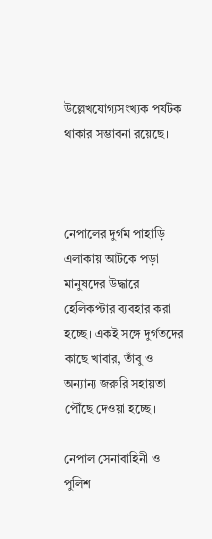উল্লেখযোগ্যসংখ্যক পর্যটক থাকার সম্ভাবনা রয়েছে।



নেপালের দুর্গম পাহাড়ি এলাকায় আটকে পড়া মানুষদের উদ্ধারে হেলিকপ্টার ব্যবহার করা হচ্ছে। একই সঙ্গে দুর্গতদের কাছে খাবার, তাঁবু ও অন্যান্য জরুরি সহায়তা পৌঁছে দেওয়া হচ্ছে।

নেপাল সেনাবাহিনী ও পুলিশ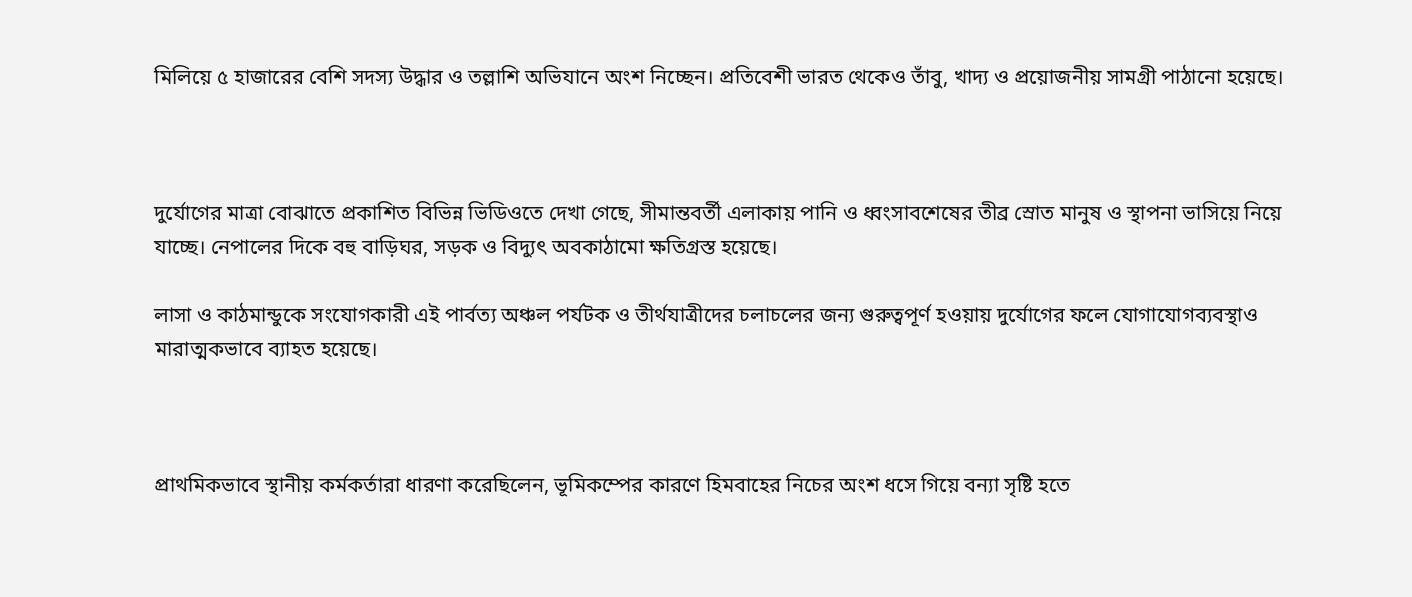মিলিয়ে ৫ হাজারের বেশি সদস্য উদ্ধার ও তল্লাশি অভিযানে অংশ নিচ্ছেন। প্রতিবেশী ভারত থেকেও তাঁবু, খাদ্য ও প্রয়োজনীয় সামগ্রী পাঠানো হয়েছে।



দুর্যোগের মাত্রা বোঝাতে প্রকাশিত বিভিন্ন ভিডিওতে দেখা গেছে, সীমান্তবর্তী এলাকায় পানি ও ধ্বংসাবশেষের তীব্র স্রোত মানুষ ও স্থাপনা ভাসিয়ে নিয়ে যাচ্ছে। নেপালের দিকে বহু বাড়িঘর, সড়ক ও বিদ্যুৎ অবকাঠামো ক্ষতিগ্রস্ত হয়েছে।

লাসা ও কাঠমান্ডুকে সংযোগকারী এই পার্বত্য অঞ্চল পর্যটক ও তীর্থযাত্রীদের চলাচলের জন্য গুরুত্বপূর্ণ হওয়ায় দুর্যোগের ফলে যোগাযোগব্যবস্থাও মারাত্মকভাবে ব্যাহত হয়েছে।



প্রাথমিকভাবে স্থানীয় কর্মকর্তারা ধারণা করেছিলেন, ভূমিকম্পের কারণে হিমবাহের নিচের অংশ ধসে গিয়ে বন্যা সৃষ্টি হতে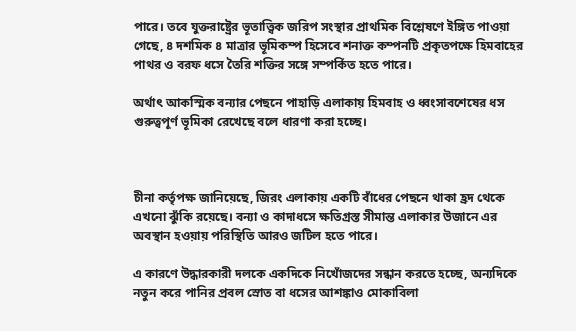পারে। তবে যুক্তরাষ্ট্রের ভূতাত্ত্বিক জরিপ সংস্থার প্রাথমিক বিশ্লেষণে ইঙ্গিত পাওয়া গেছে, ৪ দশমিক ৪ মাত্রার ভূমিকম্প হিসেবে শনাক্ত কম্পনটি প্রকৃতপক্ষে হিমবাহের পাথর ও বরফ ধসে তৈরি শক্তির সঙ্গে সম্পর্কিত হতে পারে।

অর্থাৎ আকস্মিক বন্যার পেছনে পাহাড়ি এলাকায় হিমবাহ ও ধ্বংসাবশেষের ধস গুরুত্বপূর্ণ ভূমিকা রেখেছে বলে ধারণা করা হচ্ছে।



চীনা কর্তৃপক্ষ জানিয়েছে, জিরং এলাকায় একটি বাঁধের পেছনে থাকা হ্রদ থেকে এখনো ঝুঁকি রয়েছে। বন্যা ও কাদাধসে ক্ষতিগ্রস্ত সীমান্ত এলাকার উজানে এর অবস্থান হওয়ায় পরিস্থিতি আরও জটিল হতে পারে।

এ কারণে উদ্ধারকারী দলকে একদিকে নিখোঁজদের সন্ধান করতে হচ্ছে, অন্যদিকে নতুন করে পানির প্রবল স্রোত বা ধসের আশঙ্কাও মোকাবিলা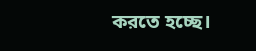করতে হচ্ছে।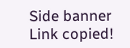Side banner
Link copied!